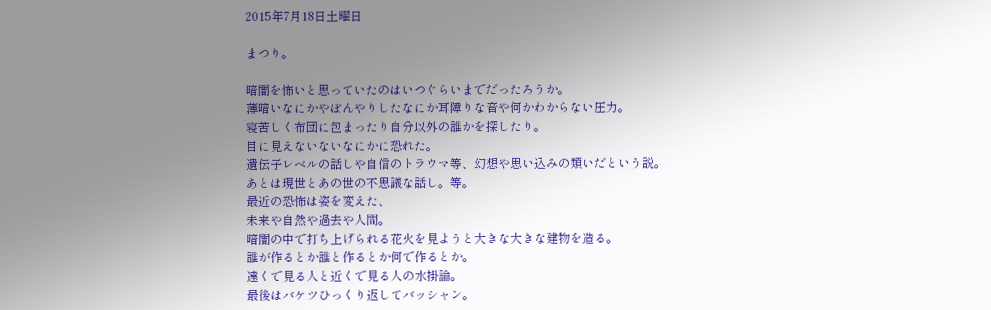2015年7月18日土曜日

まつり。

暗闇を怖いと思っていたのはいつぐらいまでだったろうか。
薄暗いなにかやぼんやりしたなにか耳障りな音や何かわからない圧力。
寝苦しく布団に包まったり自分以外の誰かを探したり。
目に見えないないなにかに恐れた。
遺伝子レベルの話しや自信のトラウマ等、幻想や思い込みの類いだという説。
あとは現世とあの世の不思議な話し。等。
最近の恐怖は姿を変えた、
未来や自然や過去や人間。
暗闇の中で打ち上げられる花火を見ようと大きな大きな建物を造る。
誰が作るとか誰と作るとか何で作るとか。
遠くで見る人と近くで見る人の水掛論。
最後はバケツひっくり返してバッシャン。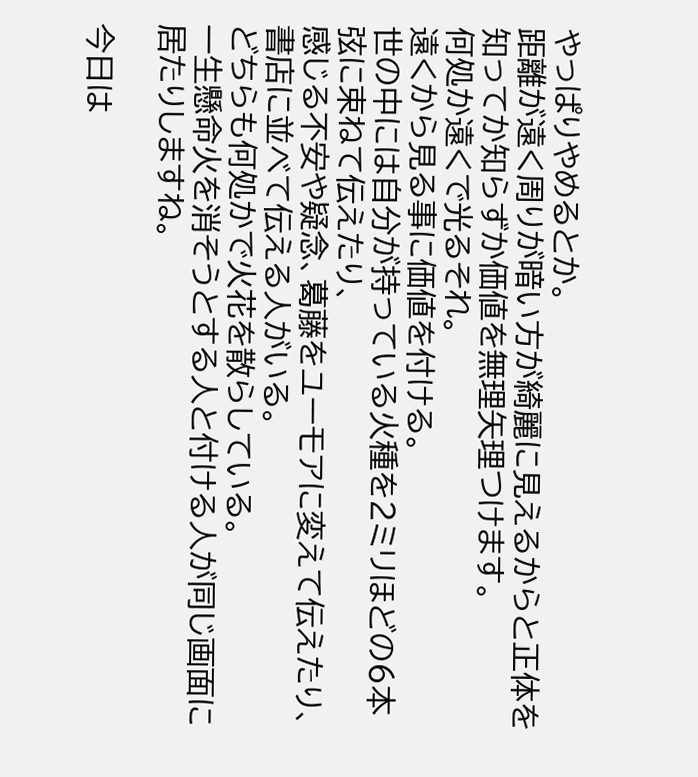やっぱりやめるとか。
距離が遠く周りが暗い方が綺麗に見えるからと正体を知ってか知らずか価値を無理矢理つけます。
何処か遠くで光るそれ。
遠くから見る事に価値を付ける。
世の中には自分が持っている火種を2ミリほどの6本弦に束ねて伝えたり、
感じる不安や疑念、葛藤をユーモアに変えて伝えたり、
書店に並べて伝える人がいる。
どちらも何処かで火花を散らしている。
一生懸命火を消そうとする人と付ける人が同じ画面に居たりしますね。

今日は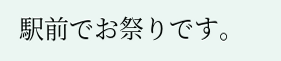駅前でお祭りです。